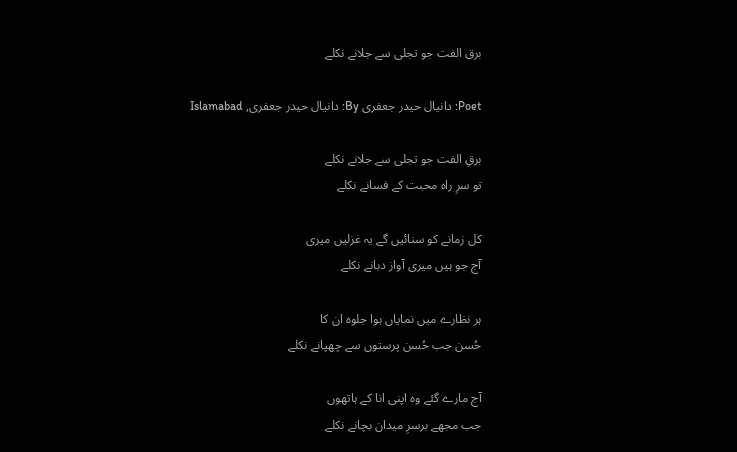برق الفت جو تجلی سے جلانے نکلے

Poet: دانیال حیدر جعفری By: دانیال حیدر جعفری, Islamabad

برقِ الفت جو تجلی سے جلانے نکلے
تو سرِ راہ محبت کے فسانے نکلے

کل زمانے کو سنائیں گے یہ غزلیں میری
آج جو ہیں میری آواز دبانے نکلے

ہر نظارے میں نمایاں ہوا جلوہ ان کا
حُسن جب حُسن پرستوں سے چھپانے نکلے

آج مارے گئے وہ اپنی انا کے ہاتھوں
جب مجھے برسرِ میدان بچانے نکلے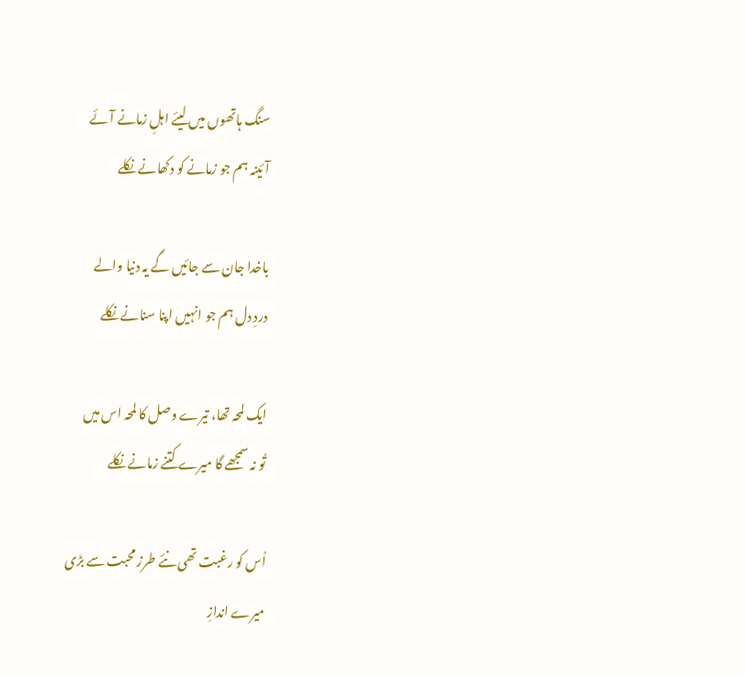سنگ ہاتھوں میں لیئے اہلِ زمانے آئے
آئینہ ہم جو زمانے کو دکھانے نکلے

باخدا جان سے جائیں گے یہ دنیا والے
دردِ دل ہم جو انہیں اپنا سنانے نکلے

ایک لمحہ تھا، تیرے وصل کا لمحہ اس میں
تُو نہ سمجھے گا میرے کتنے زمانے نکلے

اُس کو رغبت تھی نئے طرز محبت سے بڑی
میرے اندازِ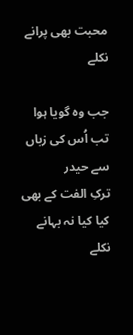محبت بھی پرانے نکلے

جب وہ گویا ہوا تب اُس کی زباں سے حیدر
ترکِ الفت کے بھی کیا کیا نہ بہانے نکلے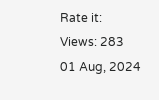Rate it:
Views: 283
01 Aug, 2024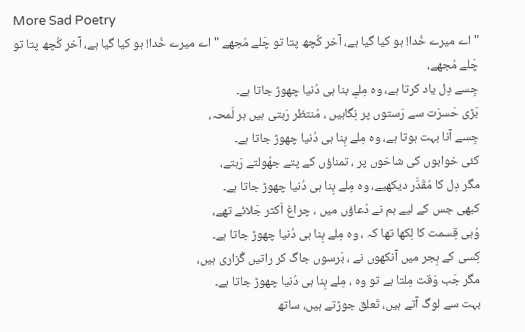More Sad Poetry
" اے میرے خُدا! ہو کیا گیا ہے، آخر کُچھ پتا تو چَلے مُجھے " اے میرے خُدا! ہو کیا گیا ہے، آخر کُچھ پتا تو چَلے مُجھے،
جِسے دِل یاد کرتا ہے، وہ مِلےِ بنا ہی دُنیا چھوڑ جاتا ہے۔
بَڑی حَسرَت سے رَستوں پر نِگاہیں ، مُنتظر رَہتی ہیں ہر لَمحہ،
جِسے آنا بہت ہوتا ہے، وہ مِلے بِنا ہی دُنیا چھوڑ جاتا ہے۔
کئی خوابوں کی شاخوں پر ، تمناؤں کے پتے جھُولتے رَہتے،
مگر دِل کا مُقَدَّر دیکھیے، وہ مِلے بِنا ہی دُنیا چھوڑ جاتا ہے۔
کبھی جس کے لیے ہم نے دُعاؤں میں ، چراغ اَکثر جَلائے تھے،
وُہی قِسمت کا لِکھا تھا کہ ، وہ مِلے بِنا ہی دُنیا چھوڑ جاتا ہے۔
کِسی کے ہِجر میں آنکھوں نے ، بَرسوں جاگ کر راتیں گُزاری ہیں،
مگر جَب وَقت مِلتا ہے تو وہ ، مِلے بِنا ہی دُنیا چھوڑ جاتا ہے۔
بہت سے لوگ آتے ہیں، تَعلق جوڑتے ہیں، ساتھ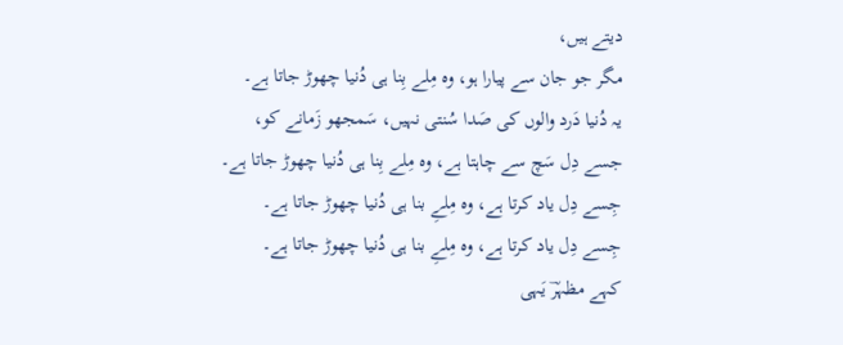دیتے ہیں،
مگر جو جان سے پیارا ہو، وہ مِلے بِنا ہی دُنیا چھوڑ جاتا ہے۔
یہ دُنیا دَرد والوں کی صَدا سُنتی نہیں، سَمجھو زَمانے کو،
جسے دِل سَچ سے چاہتا ہے، وہ مِلے بِنا ہی دُنیا چھوڑ جاتا ہے۔
جِسے دِل یاد کرتا ہے، وہ مِلےِ بنا ہی دُنیا چھوڑ جاتا ہے۔
جِسے دِل یاد کرتا ہے، وہ مِلےِ بنا ہی دُنیا چھوڑ جاتا ہے۔
کہے مظہرؔ یَہی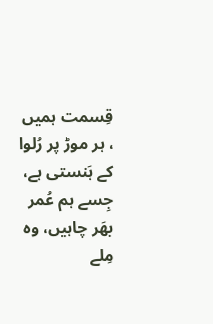قِسمت ہمیں ، ہر موڑ پر رُلوا کے ہَنستی ہے،
جِسے ہم عُمر بھَر چاہیں، وہ مِلے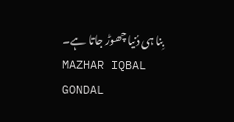بِنا ہی دُنیا چھوڑ جاتا ہے۔
MAZHAR IQBAL GONDAL